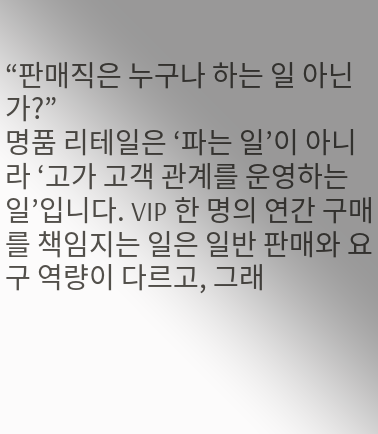“판매직은 누구나 하는 일 아닌가?”
명품 리테일은 ‘파는 일’이 아니라 ‘고가 고객 관계를 운영하는 일’입니다. VIP 한 명의 연간 구매를 책임지는 일은 일반 판매와 요구 역량이 다르고, 그래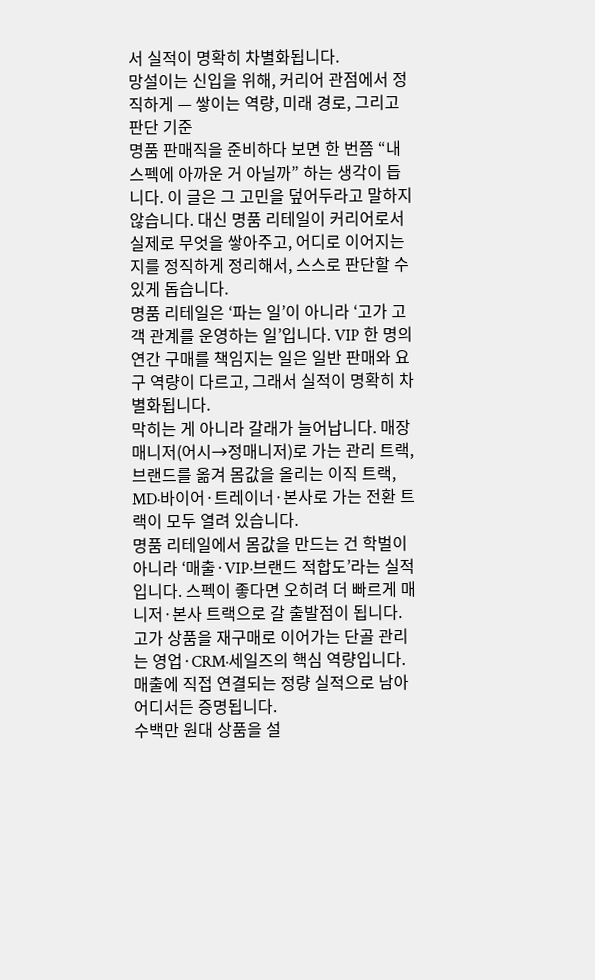서 실적이 명확히 차별화됩니다.
망설이는 신입을 위해, 커리어 관점에서 정직하게 — 쌓이는 역량, 미래 경로, 그리고 판단 기준
명품 판매직을 준비하다 보면 한 번쯤 “내 스펙에 아까운 거 아닐까” 하는 생각이 듭니다. 이 글은 그 고민을 덮어두라고 말하지 않습니다. 대신 명품 리테일이 커리어로서 실제로 무엇을 쌓아주고, 어디로 이어지는지를 정직하게 정리해서, 스스로 판단할 수 있게 돕습니다.
명품 리테일은 ‘파는 일’이 아니라 ‘고가 고객 관계를 운영하는 일’입니다. VIP 한 명의 연간 구매를 책임지는 일은 일반 판매와 요구 역량이 다르고, 그래서 실적이 명확히 차별화됩니다.
막히는 게 아니라 갈래가 늘어납니다. 매장 매니저(어시→정매니저)로 가는 관리 트랙, 브랜드를 옮겨 몸값을 올리는 이직 트랙, MD·바이어·트레이너·본사로 가는 전환 트랙이 모두 열려 있습니다.
명품 리테일에서 몸값을 만드는 건 학벌이 아니라 ‘매출·VIP·브랜드 적합도’라는 실적입니다. 스펙이 좋다면 오히려 더 빠르게 매니저·본사 트랙으로 갈 출발점이 됩니다.
고가 상품을 재구매로 이어가는 단골 관리는 영업·CRM·세일즈의 핵심 역량입니다. 매출에 직접 연결되는 정량 실적으로 남아 어디서든 증명됩니다.
수백만 원대 상품을 설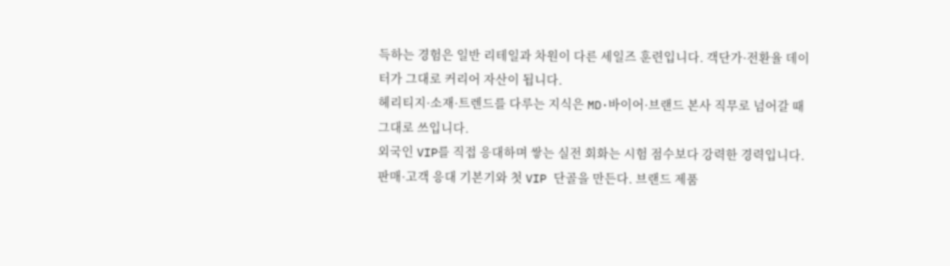득하는 경험은 일반 리테일과 차원이 다른 세일즈 훈련입니다. 객단가·전환율 데이터가 그대로 커리어 자산이 됩니다.
헤리티지·소재·트렌드를 다루는 지식은 MD·바이어·브랜드 본사 직무로 넘어갈 때 그대로 쓰입니다.
외국인 VIP를 직접 응대하며 쌓는 실전 회화는 시험 점수보다 강력한 경력입니다.
판매·고객 응대 기본기와 첫 VIP 단골을 만든다. 브랜드 제품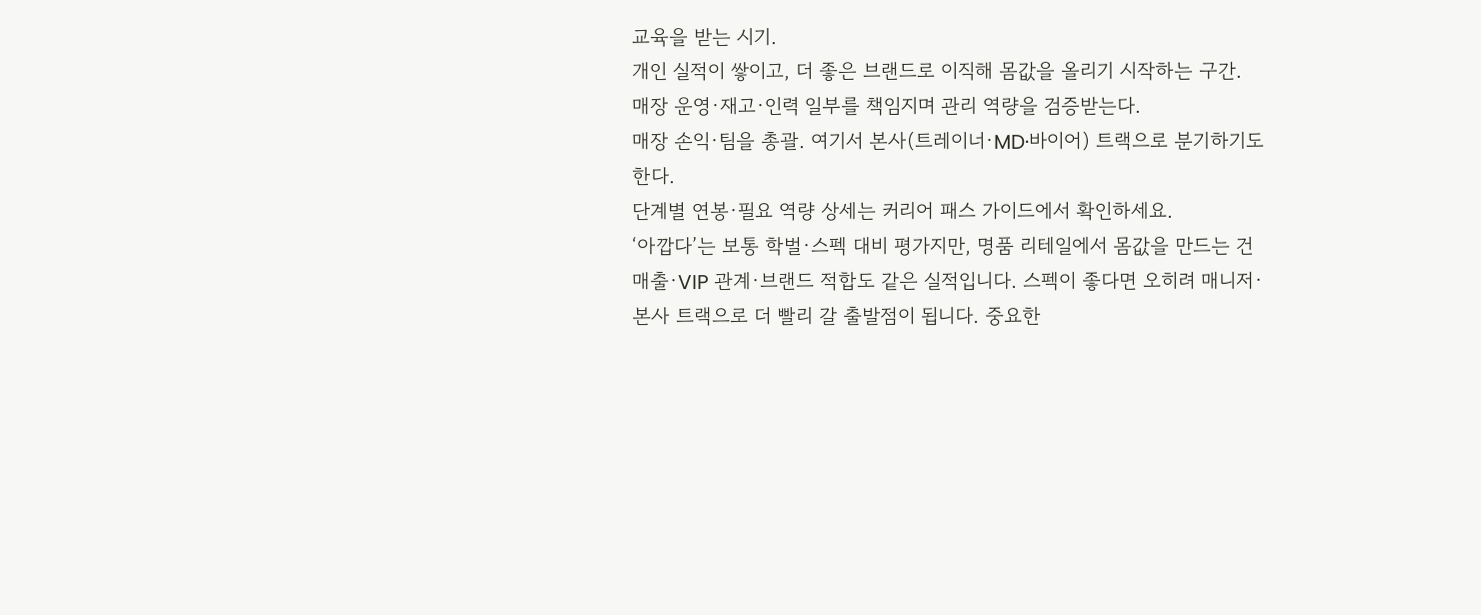교육을 받는 시기.
개인 실적이 쌓이고, 더 좋은 브랜드로 이직해 몸값을 올리기 시작하는 구간.
매장 운영·재고·인력 일부를 책임지며 관리 역량을 검증받는다.
매장 손익·팀을 총괄. 여기서 본사(트레이너·MD·바이어) 트랙으로 분기하기도 한다.
단계별 연봉·필요 역량 상세는 커리어 패스 가이드에서 확인하세요.
‘아깝다’는 보통 학벌·스펙 대비 평가지만, 명품 리테일에서 몸값을 만드는 건 매출·VIP 관계·브랜드 적합도 같은 실적입니다. 스펙이 좋다면 오히려 매니저·본사 트랙으로 더 빨리 갈 출발점이 됩니다. 중요한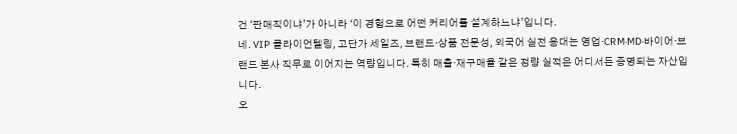건 ‘판매직이냐’가 아니라 ‘이 경험으로 어떤 커리어를 설계하느냐’입니다.
네. VIP 클라이언텔링, 고단가 세일즈, 브랜드·상품 전문성, 외국어 실전 응대는 영업·CRM·MD·바이어·브랜드 본사 직무로 이어지는 역량입니다. 특히 매출·재구매율 같은 정량 실적은 어디서든 증명되는 자산입니다.
오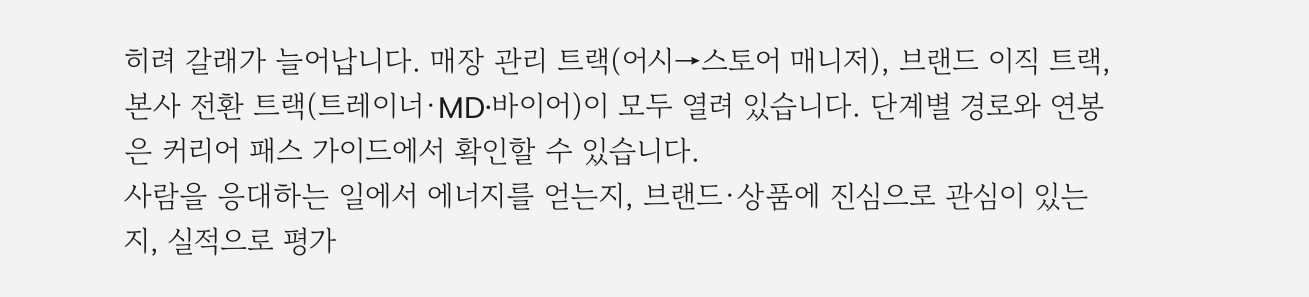히려 갈래가 늘어납니다. 매장 관리 트랙(어시→스토어 매니저), 브랜드 이직 트랙, 본사 전환 트랙(트레이너·MD·바이어)이 모두 열려 있습니다. 단계별 경로와 연봉은 커리어 패스 가이드에서 확인할 수 있습니다.
사람을 응대하는 일에서 에너지를 얻는지, 브랜드·상품에 진심으로 관심이 있는지, 실적으로 평가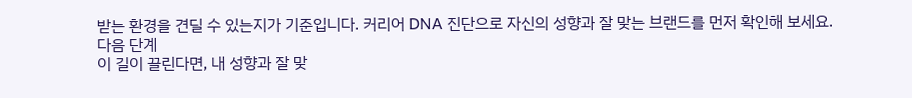받는 환경을 견딜 수 있는지가 기준입니다. 커리어 DNA 진단으로 자신의 성향과 잘 맞는 브랜드를 먼저 확인해 보세요.
다음 단계
이 길이 끌린다면, 내 성향과 잘 맞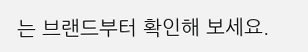는 브랜드부터 확인해 보세요.